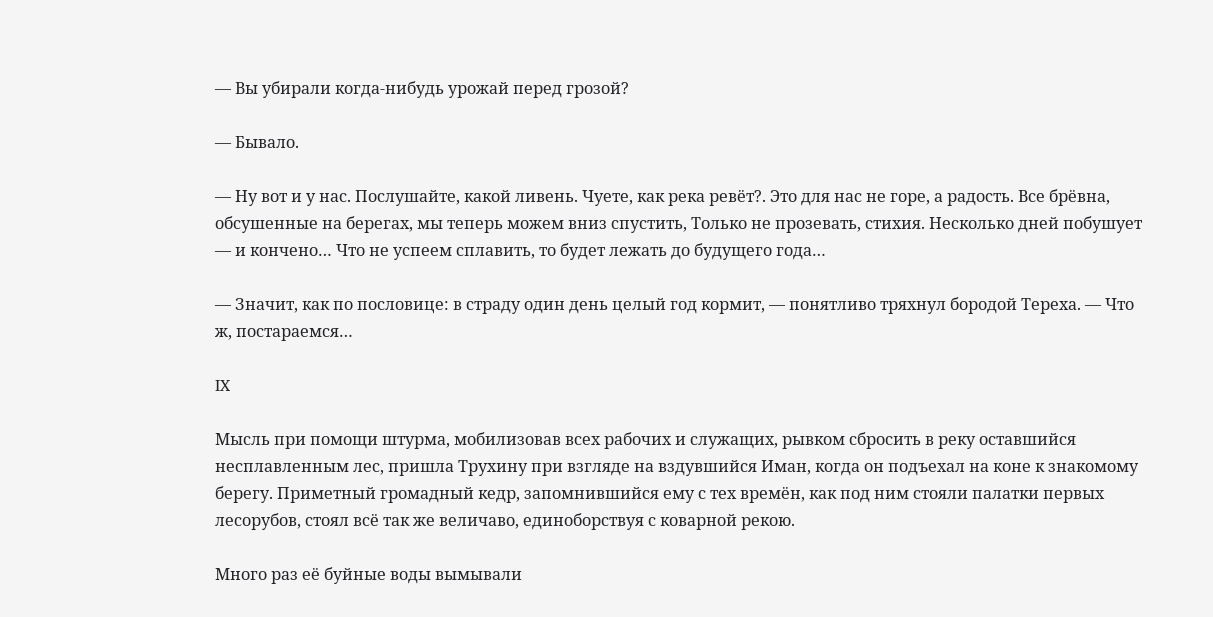— Вы убирали когда-нибудь урожай перед грозой?

— Бывало.

— Ну вот и у нас. Послушайте, какой ливень. Чуете, как река ревёт?. Это для нас не горе, а радость. Все брёвна, обсушенные на берегах, мы теперь можем вниз спустить, Только не прозевать, стихия. Несколько дней побушует — и кончено… Что не успеем сплавить, то будет лежать до будущего года…

— Значит, как по пословице: в страду один день целый год кормит, — понятливо тряхнул бородой Тереха. — Что ж, постараемся…

IX

Мысль при помощи штурма, мобилизовав всех рабочих и служащих, рывком сбросить в реку оставшийся несплавленным лес, пришла Трухину при взгляде на вздувшийся Иман, когда он подъехал на коне к знакомому берегу. Приметный громадный кедр, запомнившийся ему с тех времён, как под ним стояли палатки первых лесорубов, стоял всё так же величаво, единоборствуя с коварной рекою.

Много раз её буйные воды вымывали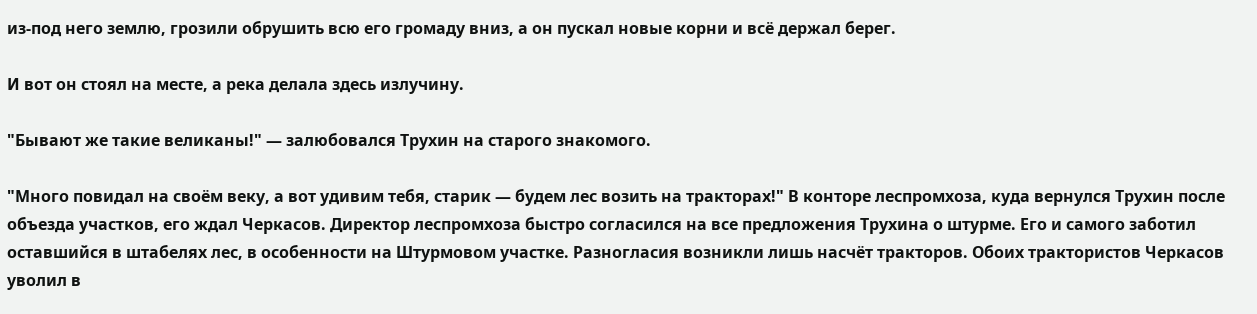из-под него землю, грозили обрушить всю его громаду вниз, а он пускал новые корни и всё держал берег.

И вот он стоял на месте, а река делала здесь излучину.

"Бывают же такие великаны!" — залюбовался Трухин на старого знакомого.

"Много повидал на своём веку, а вот удивим тебя, старик — будем лес возить на тракторах!" В конторе леспромхоза, куда вернулся Трухин после объезда участков, его ждал Черкасов. Директор леспромхоза быстро согласился на все предложения Трухина о штурме. Его и самого заботил оставшийся в штабелях лес, в особенности на Штурмовом участке. Разногласия возникли лишь насчёт тракторов. Обоих трактористов Черкасов уволил в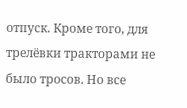отпуск. Кроме того, для трелёвки тракторами не было тросов. Но все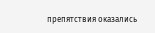препятствия оказались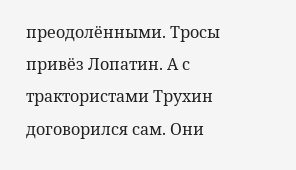преодолёнными. Тросы привёз Лопатин. А с трактористами Трухин договорился сам. Они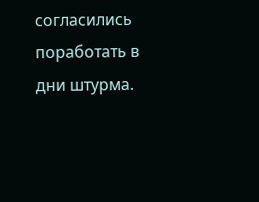согласились поработать в дни штурма.